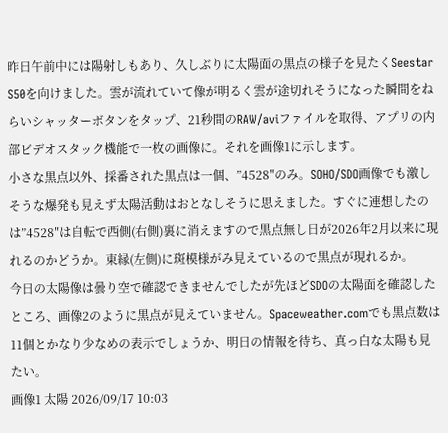昨日午前中には陽射しもあり、久しぶりに太陽面の黒点の様子を見たくSeestar S50を向けました。雲が流れていて像が明るく雲が途切れそうになった瞬間をねらいシャッターボタンをタップ、21秒間のRAW/aviファイルを取得、アプリの内部ビデオスタック機能で一枚の画像に。それを画像1に示します。
小さな黒点以外、採番された黒点は一個、”4528″のみ。SOHO/SDO画像でも激しそうな爆発も見えず太陽活動はおとなしそうに思えました。すぐに連想したのは”4528″は自転で西側(右側)裏に消えますので黒点無し日が2026年2月以来に現れるのかどうか。東縁(左側)に斑模様がみ見えているので黒点が現れるか。
今日の太陽像は曇り空で確認できませんでしたが先ほどSDOの太陽面を確認したところ、画像2のように黒点が見えていません。Spaceweather.comでも黒点数は11個とかなり少なめの表示でしょうか、明日の情報を待ち、真っ白な太陽も見たい。
画像1 太陽 2026/09/17 10:03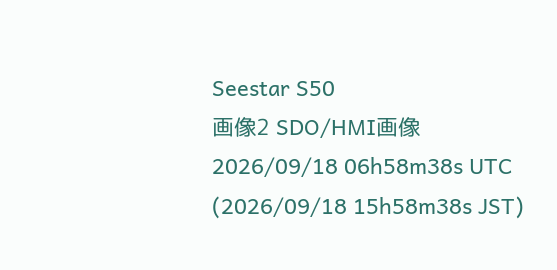Seestar S50
画像2 SDO/HMI画像 2026/09/18 06h58m38s UTC (2026/09/18 15h58m38s JST)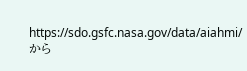https://sdo.gsfc.nasa.gov/data/aiahmi/から